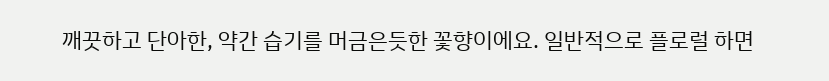깨끗하고 단아한, 약간 습기를 머금은듯한 꽃향이에요. 일반적으로 플로럴 하면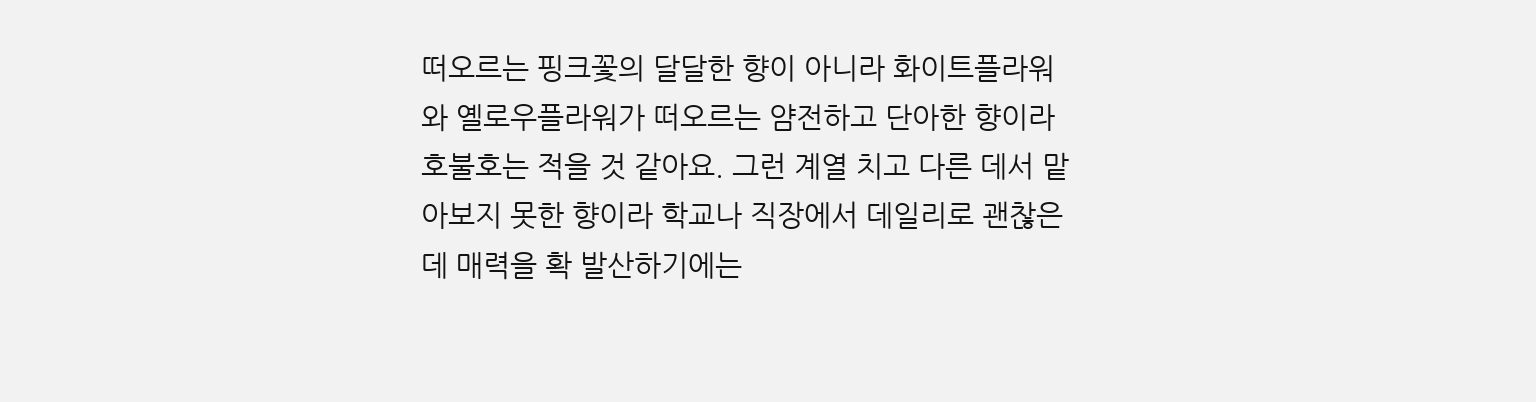떠오르는 핑크꽃의 달달한 향이 아니라 화이트플라워와 옐로우플라워가 떠오르는 얌전하고 단아한 향이라 호불호는 적을 것 같아요. 그런 계열 치고 다른 데서 맡아보지 못한 향이라 학교나 직장에서 데일리로 괜찮은데 매력을 확 발산하기에는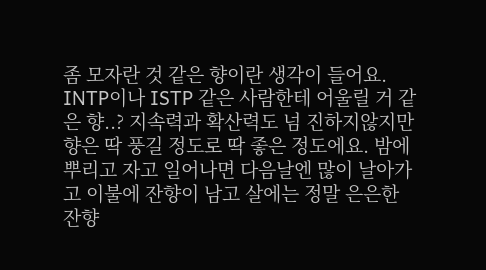좀 모자란 것 같은 향이란 생각이 들어요. INTP이나 ISTP 같은 사람한테 어울릴 거 같은 향..? 지속력과 확산력도 넘 진하지않지만 향은 딱 풍길 정도로 딱 좋은 정도에요. 밤에 뿌리고 자고 일어나면 다음날엔 많이 날아가고 이불에 잔향이 남고 살에는 정말 은은한 잔향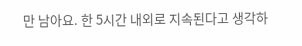만 남아요. 한 5시간 내외로 지속된다고 생각하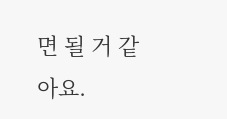면 될 거 같아요.